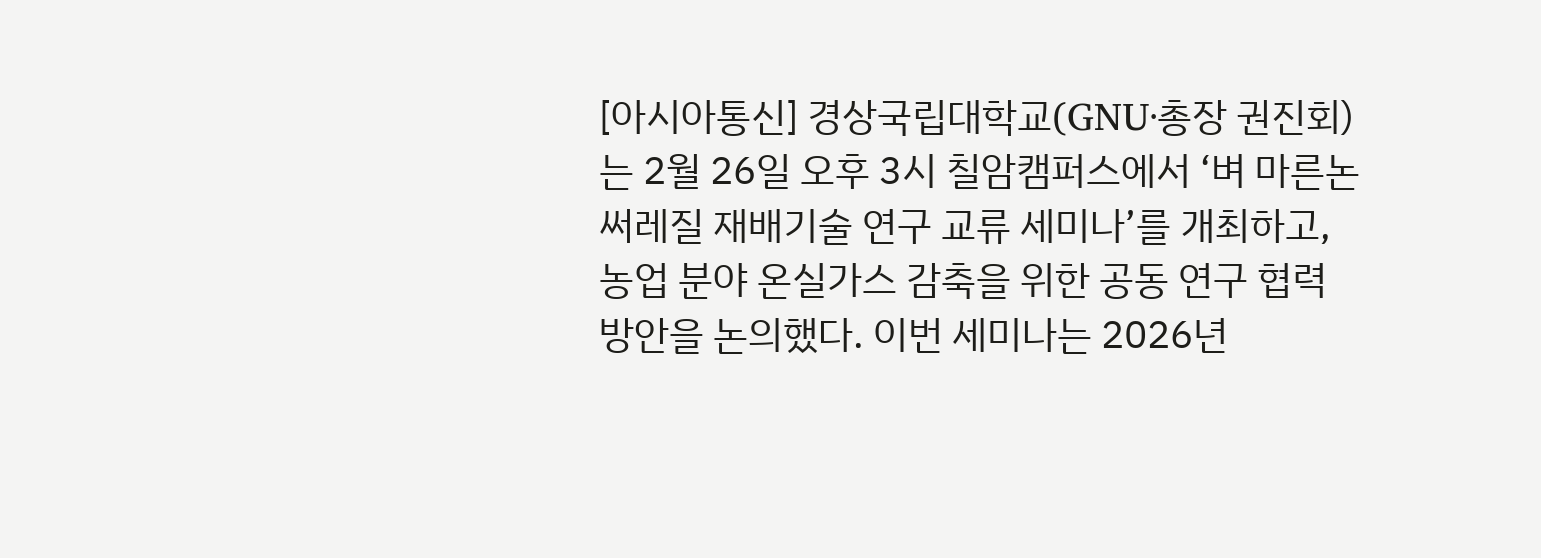[아시아통신] 경상국립대학교(GNU·총장 권진회)는 2월 26일 오후 3시 칠암캠퍼스에서 ‘벼 마른논 써레질 재배기술 연구 교류 세미나’를 개최하고, 농업 분야 온실가스 감축을 위한 공동 연구 협력 방안을 논의했다. 이번 세미나는 2026년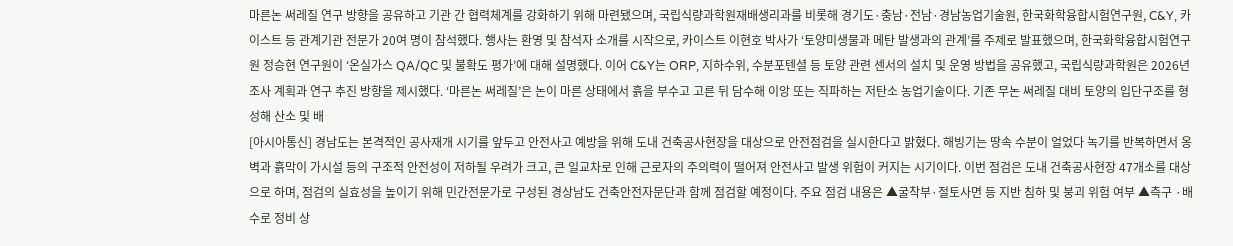마른논 써레질 연구 방향을 공유하고 기관 간 협력체계를 강화하기 위해 마련됐으며, 국립식량과학원재배생리과를 비롯해 경기도·충남·전남·경남농업기술원, 한국화학융합시험연구원, C&Y, 카이스트 등 관계기관 전문가 20여 명이 참석했다. 행사는 환영 및 참석자 소개를 시작으로, 카이스트 이현호 박사가 ‘토양미생물과 메탄 발생과의 관계’를 주제로 발표했으며, 한국화학융합시험연구원 정승현 연구원이 ‘온실가스 QA/QC 및 불확도 평가’에 대해 설명했다. 이어 C&Y는 ORP, 지하수위, 수분포텐셜 등 토양 관련 센서의 설치 및 운영 방법을 공유했고, 국립식량과학원은 2026년 조사 계획과 연구 추진 방향을 제시했다. ‘마른논 써레질’은 논이 마른 상태에서 흙을 부수고 고른 뒤 담수해 이앙 또는 직파하는 저탄소 농업기술이다. 기존 무논 써레질 대비 토양의 입단구조를 형성해 산소 및 배
[아시아통신] 경남도는 본격적인 공사재개 시기를 앞두고 안전사고 예방을 위해 도내 건축공사현장을 대상으로 안전점검을 실시한다고 밝혔다. 해빙기는 땅속 수분이 얼었다 녹기를 반복하면서 옹벽과 흙막이 가시설 등의 구조적 안전성이 저하될 우려가 크고, 큰 일교차로 인해 근로자의 주의력이 떨어져 안전사고 발생 위험이 커지는 시기이다. 이번 점검은 도내 건축공사현장 47개소를 대상으로 하며, 점검의 실효성을 높이기 위해 민간전문가로 구성된 경상남도 건축안전자문단과 함께 점검할 예정이다. 주요 점검 내용은 ▲굴착부·절토사면 등 지반 침하 및 붕괴 위험 여부 ▲측구 ·배수로 정비 상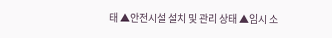태 ▲안전시설 설치 및 관리 상태 ▲임시 소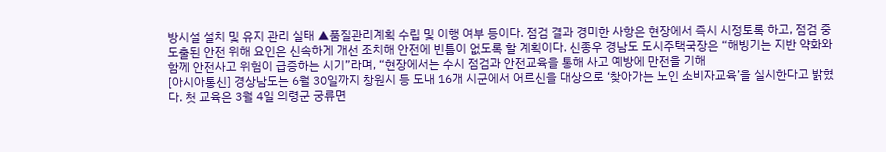방시설 설치 및 유지 관리 실태 ▲품질관리계획 수립 및 이행 여부 등이다. 점검 결과 경미한 사항은 현장에서 즉시 시정토록 하고, 점검 중 도출된 안전 위해 요인은 신속하게 개선 조치해 안전에 빈틈이 없도록 할 계획이다. 신종우 경남도 도시주택국장은 “해빙기는 지반 약화와 함께 안전사고 위험이 급증하는 시기”라며, “현장에서는 수시 점검과 안전교육을 통해 사고 예방에 만전을 기해
[아시아통신] 경상남도는 6월 30일까지 창원시 등 도내 16개 시군에서 어르신을 대상으로 ‘찾아가는 노인 소비자교육’을 실시한다고 밝혔다. 첫 교육은 3월 4일 의령군 궁류면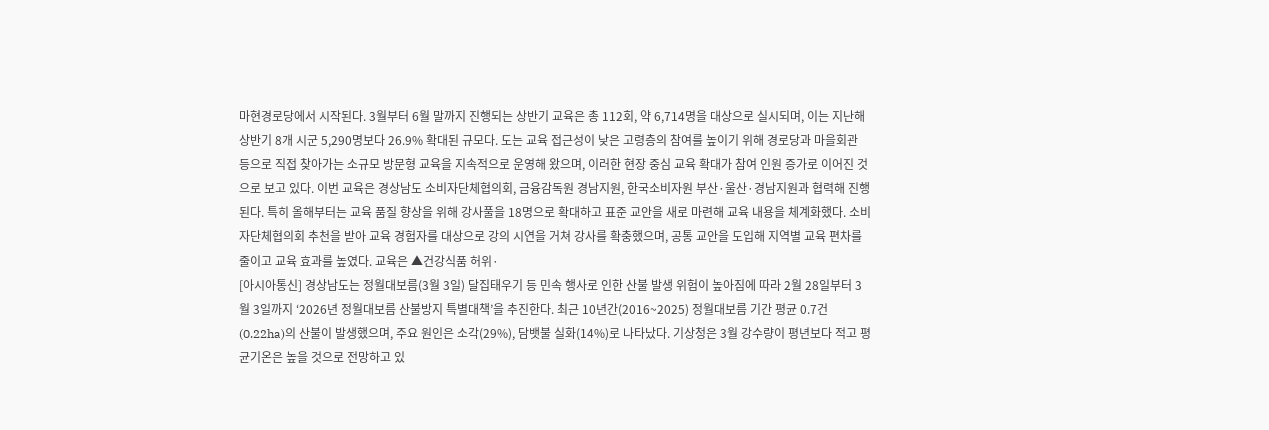마현경로당에서 시작된다. 3월부터 6월 말까지 진행되는 상반기 교육은 총 112회, 약 6,714명을 대상으로 실시되며, 이는 지난해 상반기 8개 시군 5,290명보다 26.9% 확대된 규모다. 도는 교육 접근성이 낮은 고령층의 참여를 높이기 위해 경로당과 마을회관 등으로 직접 찾아가는 소규모 방문형 교육을 지속적으로 운영해 왔으며, 이러한 현장 중심 교육 확대가 참여 인원 증가로 이어진 것으로 보고 있다. 이번 교육은 경상남도 소비자단체협의회, 금융감독원 경남지원, 한국소비자원 부산·울산·경남지원과 협력해 진행된다. 특히 올해부터는 교육 품질 향상을 위해 강사풀을 18명으로 확대하고 표준 교안을 새로 마련해 교육 내용을 체계화했다. 소비자단체협의회 추천을 받아 교육 경험자를 대상으로 강의 시연을 거쳐 강사를 확충했으며, 공통 교안을 도입해 지역별 교육 편차를 줄이고 교육 효과를 높였다. 교육은 ▲건강식품 허위·
[아시아통신] 경상남도는 정월대보름(3월 3일) 달집태우기 등 민속 행사로 인한 산불 발생 위험이 높아짐에 따라 2월 28일부터 3월 3일까지 ‘2026년 정월대보름 산불방지 특별대책’을 추진한다. 최근 10년간(2016~2025) 정월대보름 기간 평균 0.7건(0.22ha)의 산불이 발생했으며, 주요 원인은 소각(29%), 담뱃불 실화(14%)로 나타났다. 기상청은 3월 강수량이 평년보다 적고 평균기온은 높을 것으로 전망하고 있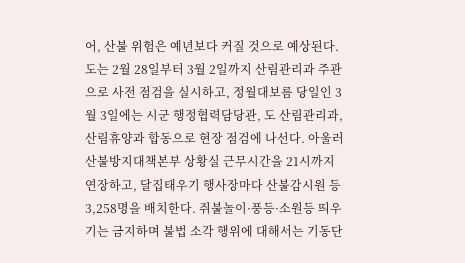어, 산불 위험은 예년보다 커질 것으로 예상된다. 도는 2월 28일부터 3월 2일까지 산림관리과 주관으로 사전 점검을 실시하고, 정월대보름 당일인 3월 3일에는 시군 행정협력담당관, 도 산림관리과, 산림휴양과 합동으로 현장 점검에 나선다. 아울러 산불방지대책본부 상황실 근무시간을 21시까지 연장하고, 달집태우기 행사장마다 산불감시원 등 3,258명을 배치한다. 쥐불놀이·풍등·소원등 띄우기는 금지하며 불법 소각 행위에 대해서는 기동단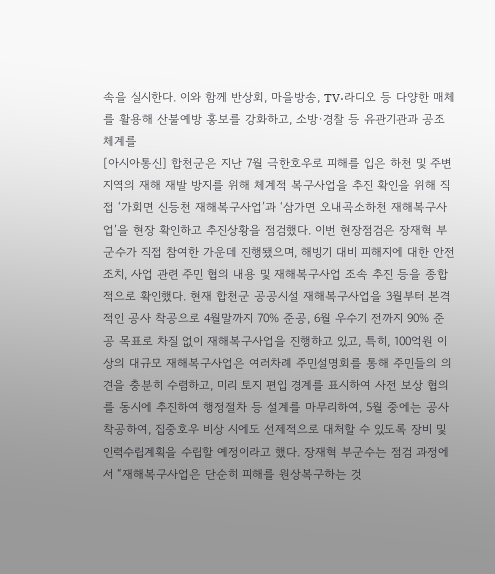속을 실시한다. 이와 함께 반상회, 마을방송, TV·라디오 등 다양한 매체를 활용해 산불예방 홍보를 강화하고, 소방·경찰 등 유관기관과 공조체계를
[아시아통신] 합천군은 지난 7월 극한호우로 피해를 입은 하천 및 주변 지역의 재해 재발 방지를 위해 체계적 복구사업을 추진 확인을 위해 직접 ‘가회면 신등천 재해복구사업’과 ‘삼가면 오내곡소하천 재해복구사업’을 현장 확인하고 추진상황을 점검했다. 이번 현장점검은 장재혁 부군수가 직접 참여한 가운데 진행됐으며, 해빙기 대비 피해지에 대한 안전조치, 사업 관련 주민 협의 내용 및 재해복구사업 조속 추진 등을 종합적으로 확인했다. 현재 합천군 공공시설 재해복구사업을 3월부터 본격적인 공사 착공으로 4월말까지 70% 준공, 6월 우수기 전까지 90% 준공 목표로 차질 없이 재해복구사업을 진행하고 있고, 특히, 100억원 이상의 대규모 재해복구사업은 여러차례 주민설명회를 통해 주민들의 의견을 충분히 수렴하고, 미리 토지 편입 경계를 표시하여 사전 보상 협의를 동시에 추진하여 행정절차 등 설계를 마무리하여, 5월 중에는 공사 착공하여, 집중호우 비상 시에도 선제적으로 대처할 수 있도록 장비 및 인력수립계획을 수립할 예정이라고 했다. 장재혁 부군수는 점검 과정에서 “재해복구사업은 단순히 피해를 원상복구하는 것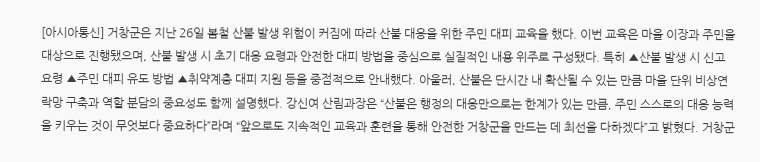[아시아통신] 거창군은 지난 26일 봄철 산불 발생 위험이 커짐에 따라 산불 대응을 위한 주민 대피 교육을 했다. 이번 교육은 마을 이장과 주민을 대상으로 진행됐으며, 산불 발생 시 초기 대응 요령과 안전한 대피 방법을 중심으로 실질적인 내용 위주로 구성됐다. 특히 ▲산불 발생 시 신고 요령 ▲주민 대피 유도 방법 ▲취약계층 대피 지원 등을 중점적으로 안내했다. 아울러, 산불은 단시간 내 확산될 수 있는 만큼 마을 단위 비상연락망 구축과 역할 분담의 중요성도 함께 설명했다. 강신여 산림과장은 “산불은 행정의 대응만으로는 한계가 있는 만큼, 주민 스스로의 대응 능력을 키우는 것이 무엇보다 중요하다”라며 “앞으로도 지속적인 교육과 훈련을 통해 안전한 거창군을 만드는 데 최선을 다하겠다”고 밝혔다. 거창군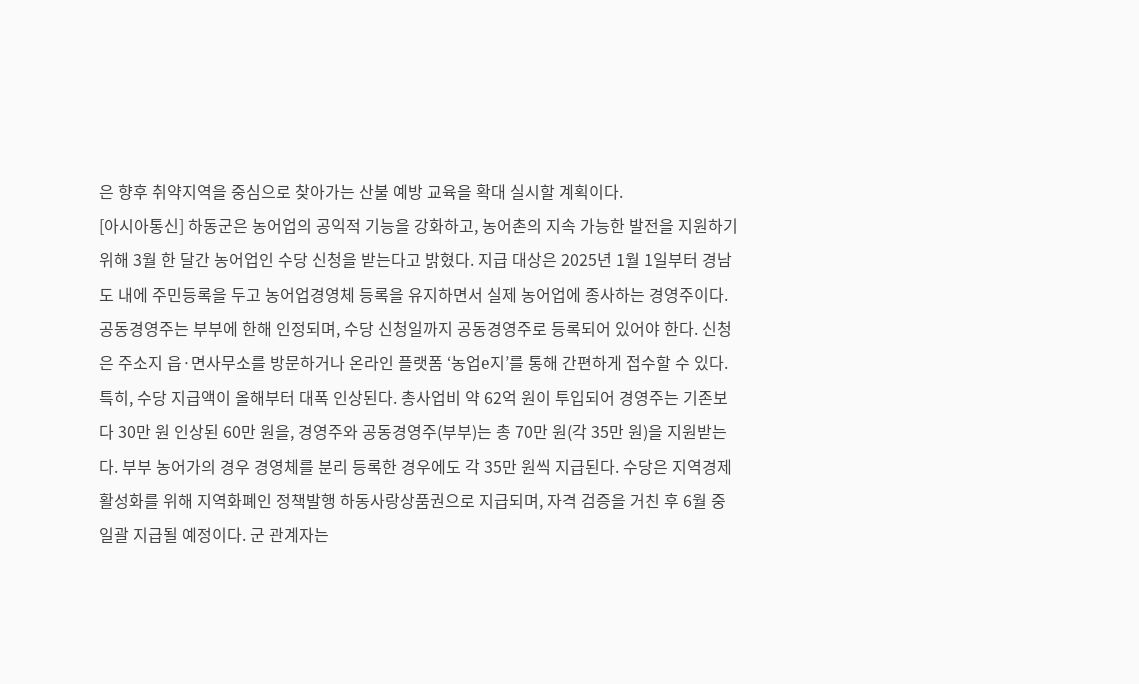은 향후 취약지역을 중심으로 찾아가는 산불 예방 교육을 확대 실시할 계획이다.
[아시아통신] 하동군은 농어업의 공익적 기능을 강화하고, 농어촌의 지속 가능한 발전을 지원하기 위해 3월 한 달간 농어업인 수당 신청을 받는다고 밝혔다. 지급 대상은 2025년 1월 1일부터 경남도 내에 주민등록을 두고 농어업경영체 등록을 유지하면서 실제 농어업에 종사하는 경영주이다. 공동경영주는 부부에 한해 인정되며, 수당 신청일까지 공동경영주로 등록되어 있어야 한다. 신청은 주소지 읍·면사무소를 방문하거나 온라인 플랫폼 ‘농업e지’를 통해 간편하게 접수할 수 있다. 특히, 수당 지급액이 올해부터 대폭 인상된다. 총사업비 약 62억 원이 투입되어 경영주는 기존보다 30만 원 인상된 60만 원을, 경영주와 공동경영주(부부)는 총 70만 원(각 35만 원)을 지원받는다. 부부 농어가의 경우 경영체를 분리 등록한 경우에도 각 35만 원씩 지급된다. 수당은 지역경제 활성화를 위해 지역화폐인 정책발행 하동사랑상품권으로 지급되며, 자격 검증을 거친 후 6월 중 일괄 지급될 예정이다. 군 관계자는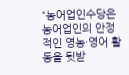“농어업인수당은 농어업인의 안정적인 영농·영어 활동을 뒷받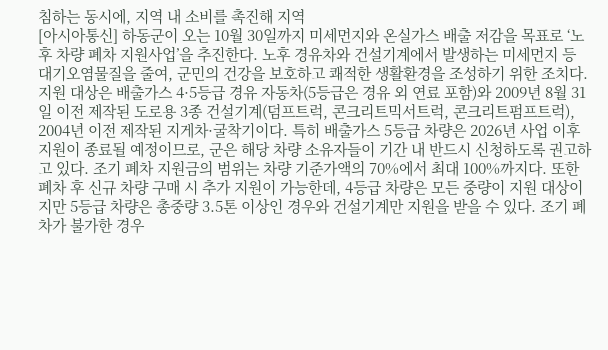침하는 동시에, 지역 내 소비를 촉진해 지역
[아시아통신] 하동군이 오는 10월 30일까지 미세먼지와 온실가스 배출 저감을 목표로 ‘노후 차량 폐차 지원사업’을 추진한다. 노후 경유차와 건설기계에서 발생하는 미세먼지 등 대기오염물질을 줄여, 군민의 건강을 보호하고 쾌적한 생활환경을 조성하기 위한 조치다. 지원 대상은 배출가스 4·5등급 경유 자동차(5등급은 경유 외 연료 포함)와 2009년 8월 31일 이전 제작된 도로용 3종 건설기계(덤프트럭, 콘크리트믹서트럭, 콘크리트펌프트럭), 2004년 이전 제작된 지게차·굴착기이다. 특히 배출가스 5등급 차량은 2026년 사업 이후 지원이 종료될 예정이므로, 군은 해당 차량 소유자들이 기간 내 반드시 신청하도록 권고하고 있다. 조기 폐차 지원금의 범위는 차량 기준가액의 70%에서 최대 100%까지다. 또한 폐차 후 신규 차량 구매 시 추가 지원이 가능한데, 4등급 차량은 모든 중량이 지원 대상이지만 5등급 차량은 총중량 3.5톤 이상인 경우와 건설기계만 지원을 받을 수 있다. 조기 폐차가 불가한 경우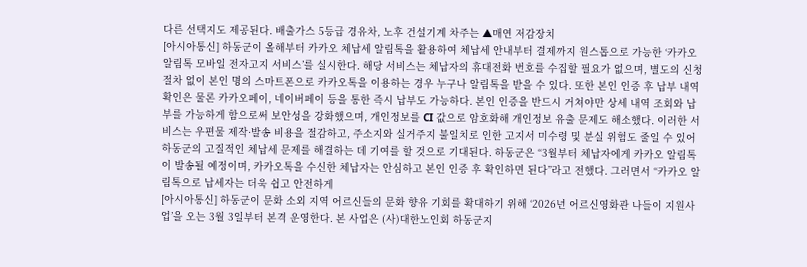다른 선택지도 제공된다. 배출가스 5등급 경유차, 노후 건설기계 차주는 ▲매연 저감장치
[아시아통신] 하동군이 올해부터 카카오 체납세 알림톡을 활용하여 체납세 안내부터 결제까지 원스톱으로 가능한 ‘카카오 알림톡 모바일 전자고지 서비스’를 실시한다. 해당 서비스는 체납자의 휴대전화 번호를 수집할 필요가 없으며, 별도의 신청 절차 없이 본인 명의 스마트폰으로 카카오톡을 이용하는 경우 누구나 알림톡을 받을 수 있다. 또한 본인 인증 후 납부 내역 확인은 물론 카카오페이, 네이버페이 등을 통한 즉시 납부도 가능하다. 본인 인증을 반드시 거쳐야만 상세 내역 조회와 납부를 가능하게 함으로써 보안성을 강화했으며, 개인정보를 CI 값으로 암호화해 개인정보 유출 문제도 해소했다. 이러한 서비스는 우편물 제작·발송 비용을 절감하고, 주소지와 실거주지 불일치로 인한 고지서 미수령 및 분실 위험도 줄일 수 있어 하동군의 고질적인 체납세 문제를 해결하는 데 기여를 할 것으로 기대된다. 하동군은 “3월부터 체납자에게 카카오 알림톡이 발송될 예정이며, 카카오톡을 수신한 체납자는 안심하고 본인 인증 후 확인하면 된다”라고 전했다. 그러면서 “카카오 알림톡으로 납세자는 더욱 쉽고 안전하게
[아시아통신] 하동군이 문화 소외 지역 어르신들의 문화 향유 기회를 확대하기 위해 ‘2026년 어르신영화관 나들이 지원사업’을 오는 3월 3일부터 본격 운영한다. 본 사업은 (사)대한노인회 하동군지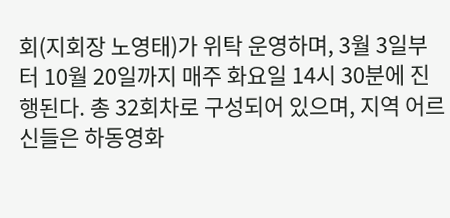회(지회장 노영태)가 위탁 운영하며, 3월 3일부터 10월 20일까지 매주 화요일 14시 30분에 진행된다. 총 32회차로 구성되어 있으며, 지역 어르신들은 하동영화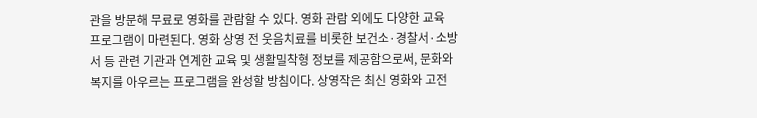관을 방문해 무료로 영화를 관람할 수 있다. 영화 관람 외에도 다양한 교육 프로그램이 마련된다. 영화 상영 전 웃음치료를 비롯한 보건소·경찰서·소방서 등 관련 기관과 연계한 교육 및 생활밀착형 정보를 제공함으로써, 문화와 복지를 아우르는 프로그램을 완성할 방침이다. 상영작은 최신 영화와 고전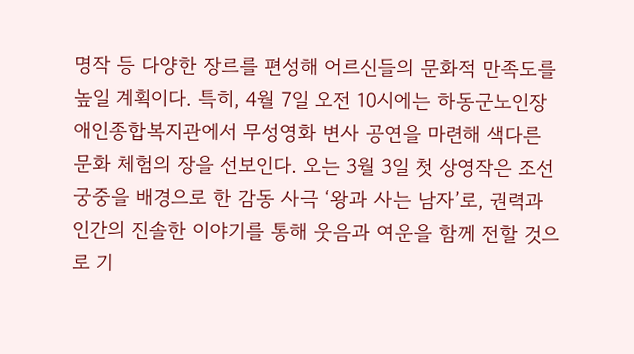명작 등 다양한 장르를 편성해 어르신들의 문화적 만족도를 높일 계획이다. 특히, 4월 7일 오전 10시에는 하동군노인장애인종합복지관에서 무성영화 변사 공연을 마련해 색다른 문화 체험의 장을 선보인다. 오는 3월 3일 첫 상영작은 조선 궁중을 배경으로 한 감동 사극 ‘왕과 사는 남자’로, 권력과 인간의 진솔한 이야기를 통해 웃음과 여운을 함께 전할 것으로 기